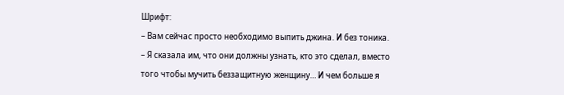Шрифт:
– Вам сейчас просто необходимо выпить джина. И без тоника.
– Я сказала им, что они должны узнать, кто это сделал, вместо того чтобы мучить беззащитную женщину… И чем больше я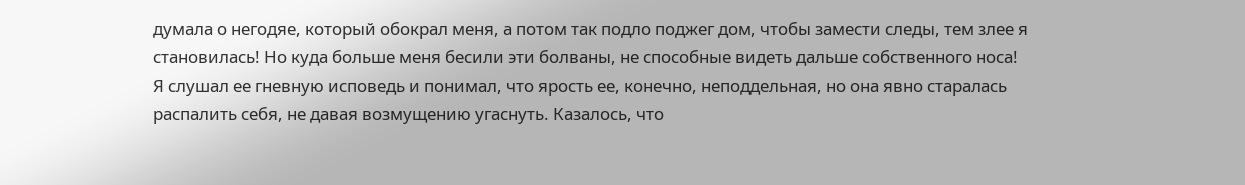думала о негодяе, который обокрал меня, а потом так подло поджег дом, чтобы замести следы, тем злее я становилась! Но куда больше меня бесили эти болваны, не способные видеть дальше собственного носа!
Я слушал ее гневную исповедь и понимал, что ярость ее, конечно, неподдельная, но она явно старалась распалить себя, не давая возмущению угаснуть. Казалось, что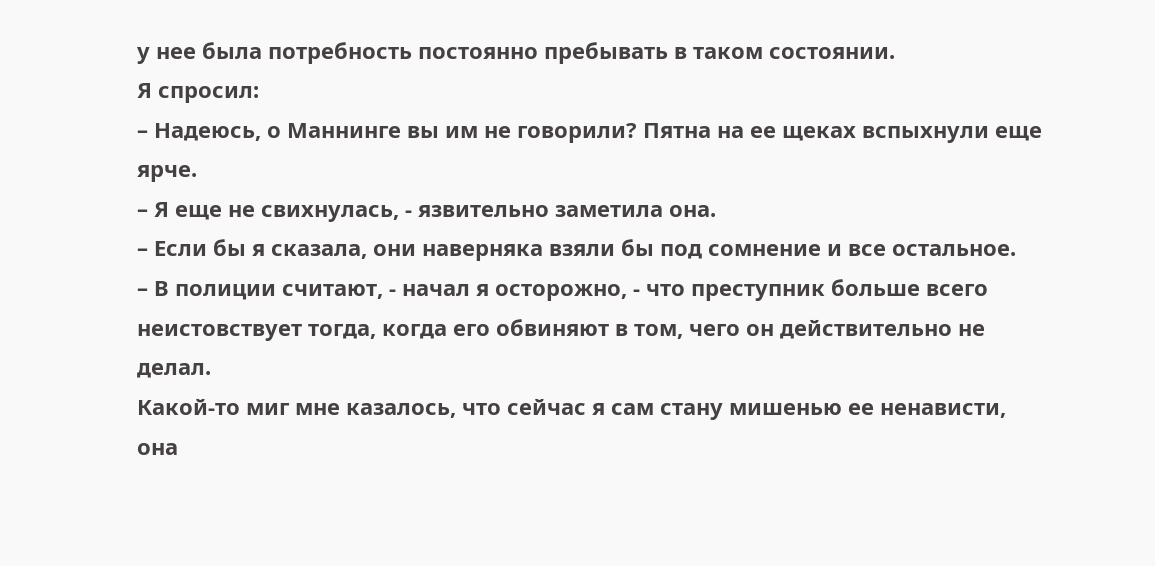у нее была потребность постоянно пребывать в таком состоянии.
Я спросил:
– Надеюсь, о Маннинге вы им не говорили? Пятна на ее щеках вспыхнули еще ярче.
– Я еще не свихнулась, - язвительно заметила она.
– Если бы я сказала, они наверняка взяли бы под сомнение и все остальное.
– В полиции считают, - начал я осторожно, - что преступник больше всего неистовствует тогда, когда его обвиняют в том, чего он действительно не делал.
Какой-то миг мне казалось, что сейчас я сам стану мишенью ее ненависти, она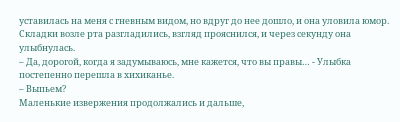уставилась на меня с гневным видом, но вдруг до нее дошло, и она уловила юмор. Складки возле рта разгладились, взгляд прояснился, и через секунду она улыбнулась.
– Да, дорогой, когда я задумываюсь, мне кажется, что вы правы… - Улыбка постепенно перешла в хихиканье.
– Выпьем?
Маленькие извержения продолжались и дальше,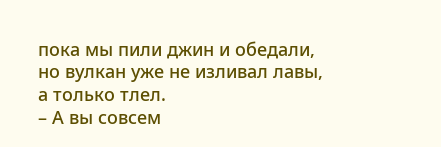пока мы пили джин и обедали, но вулкан уже не изливал лавы, а только тлел.
– А вы совсем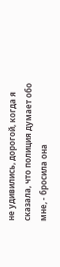не удивились, дорогой, когда я сказала, что полиция думает обо мне, - бросила она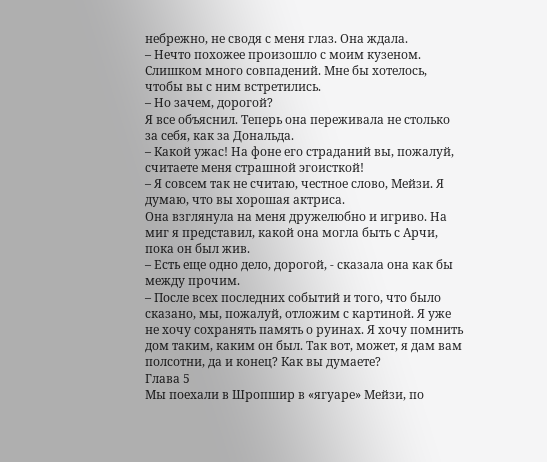небрежно, не сводя с меня глаз. Она ждала.
– Нечто похожее произошло с моим кузеном. Слишком много совпадений. Мне бы хотелось, чтобы вы с ним встретились.
– Но зачем, дорогой?
Я все объяснил. Теперь она переживала не столько за себя, как за Дональда.
– Какой ужас! На фоне его страданий вы, пожалуй, считаете меня страшной эгоисткой!
– Я совсем так не считаю, честное слово, Мейзи. Я думаю, что вы хорошая актриса.
Она взглянула на меня дружелюбно и игриво. На миг я представил, какой она могла быть с Арчи, пока он был жив.
– Есть еще одно дело, дорогой, - сказала она как бы между прочим.
– После всех последних событий и того, что было сказано, мы, пожалуй, отложим с картиной. Я уже не хочу сохранять память о руинах. Я хочу помнить дом таким, каким он был. Так вот, может, я дам вам полсотни, да и конец? Как вы думаете?
Глава 5
Мы поехали в Шропшир в «ягуаре» Мейзи, по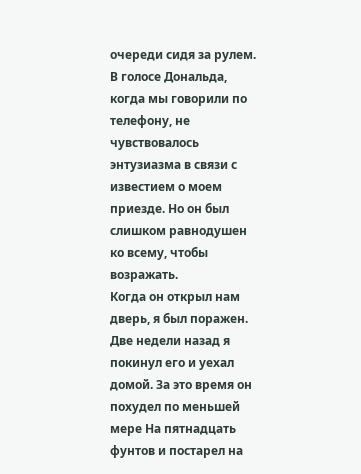очереди сидя за рулем. В голосе Дональда, когда мы говорили по телефону, не чувствовалось энтузиазма в связи с известием о моем приезде. Но он был слишком равнодушен ко всему, чтобы возражать.
Когда он открыл нам дверь, я был поражен. Две недели назад я покинул его и уехал домой. За это время он похудел по меньшей мере На пятнадцать фунтов и постарел на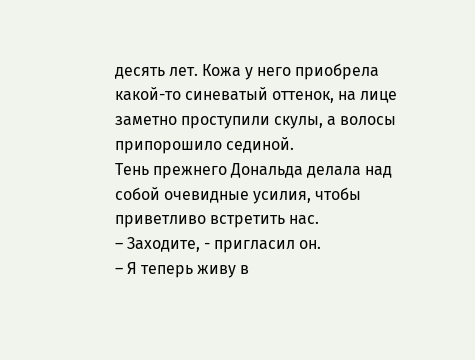десять лет. Кожа у него приобрела какой-то синеватый оттенок, на лице заметно проступили скулы, а волосы припорошило сединой.
Тень прежнего Дональда делала над собой очевидные усилия, чтобы приветливо встретить нас.
– Заходите, - пригласил он.
– Я теперь живу в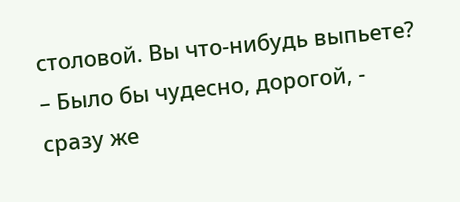столовой. Вы что-нибудь выпьете?
– Было бы чудесно, дорогой, - сразу же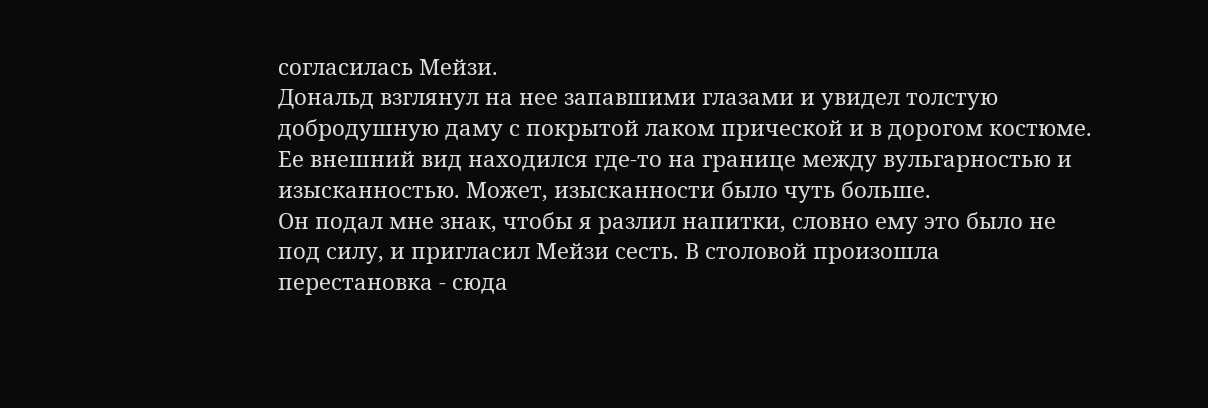согласилась Мейзи.
Дональд взглянул на нее запавшими глазами и увидел толстую добродушную даму с покрытой лаком прической и в дорогом костюме. Ее внешний вид находился где-то на границе между вульгарностью и изысканностью. Может, изысканности было чуть больше.
Он подал мне знак, чтобы я разлил напитки, словно ему это было не под силу, и пригласил Мейзи сесть. В столовой произошла перестановка - сюда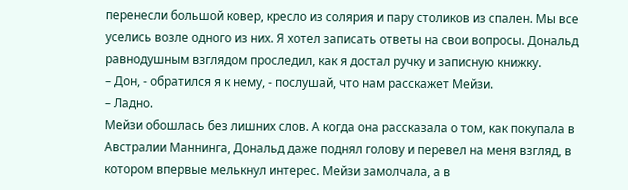перенесли большой ковер, кресло из солярия и пару столиков из спален. Мы все уселись возле одного из них. Я хотел записать ответы на свои вопросы. Дональд равнодушным взглядом проследил, как я достал ручку и записную книжку.
– Дон, - обратился я к нему, - послушай, что нам расскажет Мейзи.
– Ладно.
Мейзи обошлась без лишних слов. А когда она рассказала о том, как покупала в Австралии Маннинга, Дональд даже поднял голову и перевел на меня взгляд, в котором впервые мелькнул интерес. Мейзи замолчала, а в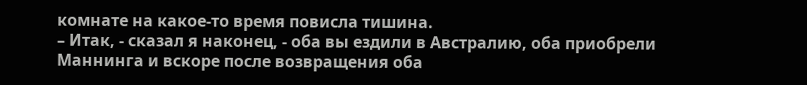комнате на какое-то время повисла тишина.
– Итак, - сказал я наконец, - оба вы ездили в Австралию, оба приобрели Маннинга и вскоре после возвращения оба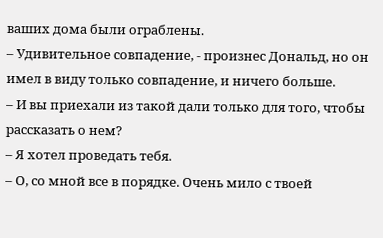ваших дома были ограблены.
– Удивительное совпадение, - произнес Дональд, но он имел в виду только совпадение, и ничего больше.
– И вы приехали из такой дали только для того, чтобы рассказать о нем?
– Я хотел проведать тебя.
– О, со мной все в порядке. Очень мило с твоей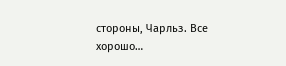стороны, Чарльз. Все хорошо…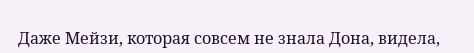Даже Мейзи, которая совсем не знала Дона, видела,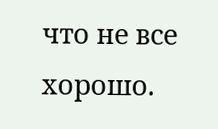что не все хорошо.